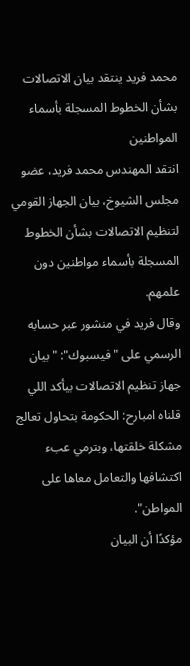محمد فريد ينتقد بيان الاتصالات بشأن الخطوط المسجلة بأسماء المواطنين
انتقد المهندس محمد فريد، عضو مجلس الشيوخ، بيان الجهاز القومي لتنظيم الاتصالات بشأن الخطوط المسجلة بأسماء مواطنين دون علمهم.
وقال فريد في منشور عبر حسابه الرسمي على "فيسبوك": "بيان جهاز تنظيم الاتصالات بيأكد اللي قلناه امبارح: الحكومة بتحاول تعالج مشكلة خلقتها، وبترمي عبء اكتشافها والتعامل معاها على المواطن".
مؤكدًا أن البيان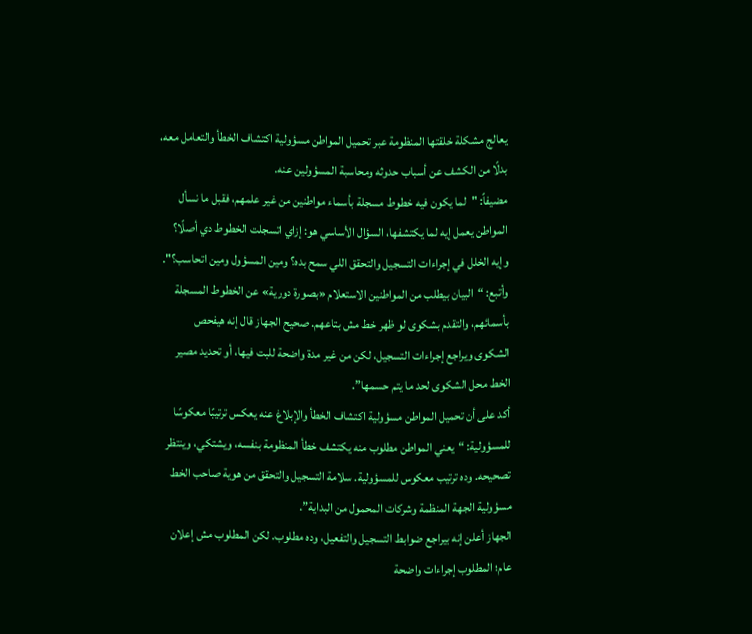يعالج مشكلة خلقتها المنظومة عبر تحميل المواطن مسؤولية اكتشاف الخطأ والتعامل معه، بدلًا من الكشف عن أسباب حدوثه ومحاسبة المسؤولين عنه.
مضيفاً: "لما يكون فيه خطوط مسجلة بأسماء مواطنين من غير علمهم، فقبل ما نسأل المواطن يعمل إيه لما يكتشفها، السؤال الأساسي هو: إزاي اتسجلت الخطوط دي أصلًا؟ وإيه الخلل في إجراءات التسجيل والتحقق اللي سمح بده؟ ومين المسؤول ومين اتحاسب؟".
وأتبع: “البيان بيطلب من المواطنين الاستعلام «بصورة دورية» عن الخطوط المسجلة بأسمائهم، والتقدم بشكوى لو ظهر خط مش بتاعهم. صحيح الجهاز قال إنه هيفحص الشكوى ويراجع إجراءات التسجيل، لكن من غير مدة واضحة للبت فيها، أو تحديد مصير الخط محل الشكوى لحد ما يتم حسمها”.
أكد على أن تحميل المواطن مسؤولية اكتشاف الخطأ والإبلاغ عنه يعكس ترتيبًا معكوسًا للمسؤولية: “يعني المواطن مطلوب منه يكتشف خطأ المنظومة بنفسه، ويشتكي، وينتظر تصحيحه. وده ترتيب معكوس للمسؤولية. سلامة التسجيل والتحقق من هوية صاحب الخط مسؤولية الجهة المنظمة وشركات المحمول من البداية”.
الجهاز أعلن إنه بيراجع ضوابط التسجيل والتفعيل، وده مطلوب. لكن المطلوب مش إعلان عام؛ المطلوب إجراءات واضحة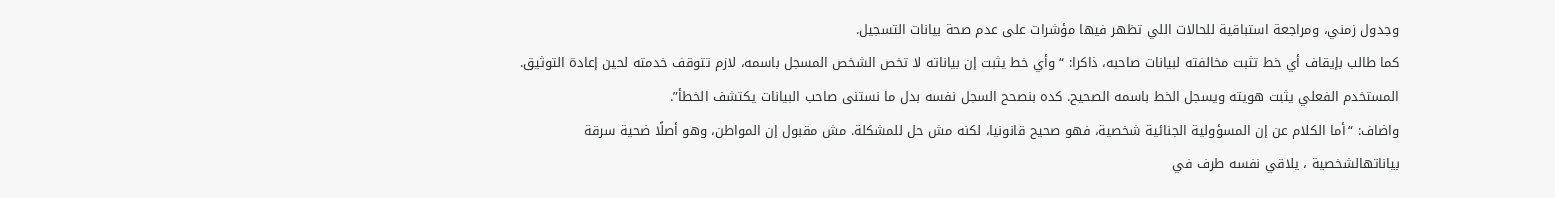وجدول زمني، ومراجعة استباقية للحالات اللي تظهر فيها مؤشرات على عدم صحة بيانات التسجيل.
كما طالب بإيقاف أي خط تثبت مخالفته لبيانات صاحبه، ذاكرا: “وأي خط يثبت إن بياناته لا تخص الشخص المسجل باسمه، لازم تتوقف خدمته لحين إعادة التوثيق. المستخدم الفعلي يثبت هويته ويسجل الخط باسمه الصحيح. كده بنصحح السجل نفسه بدل ما نستنى صاحب البيانات يكتشف الخطأ”.
واضاف: “أما الكلام عن إن المسؤولية الجنائية شخصية، فهو صحيح قانونيا، لكنه مش حل للمشكلة. مش مقبول إن المواطن، وهو أصلًا ضحية سرقة بياناتهالشخصية ، يلاقي نفسه طرف في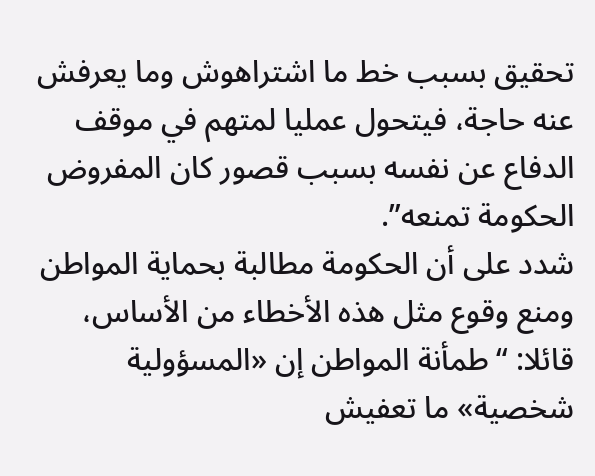تحقيق بسبب خط ما اشتراهوش وما يعرفش عنه حاجة، فيتحول عمليا لمتهم في موقف الدفاع عن نفسه بسبب قصور كان المفروض الحكومة تمنعه”.
شدد على أن الحكومة مطالبة بحماية المواطن ومنع وقوع مثل هذه الأخطاء من الأساس، قائلا: “طمأنة المواطن إن «المسؤولية شخصية» ما تعفيش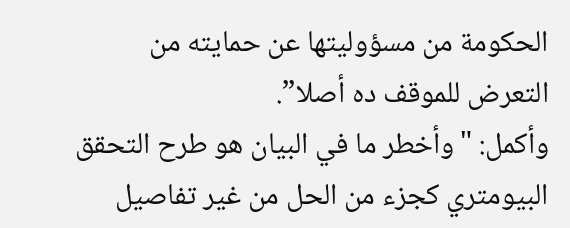الحكومة من مسؤوليتها عن حمايته من التعرض للموقف ده أصلا”.
وأكمل: "وأخطر ما في البيان هو طرح التحقق البيومتري كجزء من الحل من غير تفاصيل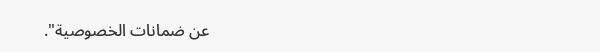عن ضمانات الخصوصية".